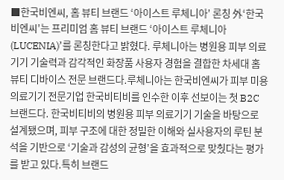■한국비엔씨, 홈 뷰티 브랜드 ‘아이스트 루체니아’ 론칭 外‘한국비엔씨’는 프리미엄 홈 뷰티 브랜드 ‘아이스트 루체니아(LUCENIA)’를 론칭한다고 밝혔다. 루체니아는 병원용 피부 의료기기 기술력과 감각적인 화장품 사용자 경험을 결합한 차세대 홈 뷰티 디바이스 전문 브랜드다.루체니아는 한국비엔씨가 피부 미용 의료기기 전문기업 한국비티비를 인수한 이후 선보이는 첫 B2C 브랜드다. 한국비티비의 병원용 피부 의료기기 기술을 바탕으로 설계됐으며, 피부 구조에 대한 정밀한 이해와 실사용자의 루틴 분석을 기반으로 ‘기술과 감성의 균형’을 효과적으로 맞췄다는 평가를 받고 있다.특히 브랜드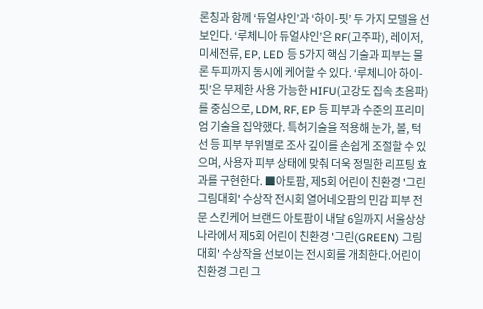론칭과 함께 ‘듀얼샤인’과 ‘하이-핏’ 두 가지 모델을 선보인다. ‘루체니아 듀얼샤인’은 RF(고주파), 레이저, 미세전류, EP, LED 등 5가지 핵심 기술과 피부는 물론 두피까지 동시에 케어할 수 있다. ‘루체니아 하이-핏’은 무제한 사용 가능한 HIFU(고강도 집속 초음파)를 중심으로, LDM, RF, EP 등 피부과 수준의 프리미엄 기술을 집약했다. 특허기술을 적용해 눈가, 볼, 턱선 등 피부 부위별로 조사 깊이를 손쉽게 조절할 수 있으며, 사용자 피부 상태에 맞춰 더욱 정밀한 리프팅 효과를 구현한다. ■아토팜, 제5회 어린이 친환경 '그린 그림대회' 수상작 전시회 열어네오팜의 민감 피부 전문 스킨케어 브랜드 아토팜이 내달 6일까지 서울상상나라에서 제5회 어린이 친환경 '그린(GREEN) 그림대회' 수상작을 선보이는 전시회를 개최한다.어린이 친환경 그린 그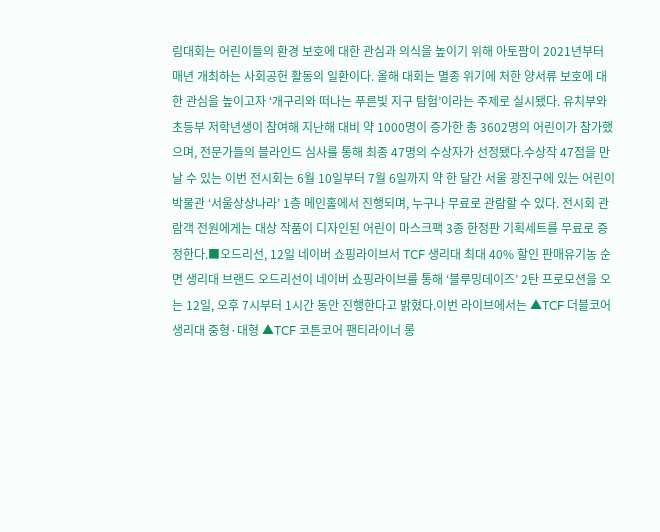림대회는 어린이들의 환경 보호에 대한 관심과 의식을 높이기 위해 아토팜이 2021년부터 매년 개최하는 사회공헌 활동의 일환이다. 올해 대회는 멸종 위기에 처한 양서류 보호에 대한 관심을 높이고자 ‘개구리와 떠나는 푸른빛 지구 탐험’이라는 주제로 실시됐다. 유치부와 초등부 저학년생이 참여해 지난해 대비 약 1000명이 증가한 총 3602명의 어린이가 참가했으며, 전문가들의 블라인드 심사를 통해 최종 47명의 수상자가 선정됐다.수상작 47점을 만날 수 있는 이번 전시회는 6월 10일부터 7월 6일까지 약 한 달간 서울 광진구에 있는 어린이 박물관 ‘서울상상나라’ 1층 메인홀에서 진행되며, 누구나 무료로 관람할 수 있다. 전시회 관람객 전원에게는 대상 작품이 디자인된 어린이 마스크팩 3종 한정판 기획세트를 무료로 증정한다.■오드리선, 12일 네이버 쇼핑라이브서 TCF 생리대 최대 40% 할인 판매유기농 순면 생리대 브랜드 오드리선이 네이버 쇼핑라이브를 통해 ‘블루밍데이즈’ 2탄 프로모션을 오는 12일, 오후 7시부터 1시간 동안 진행한다고 밝혔다.이번 라이브에서는 ▲TCF 더블코어 생리대 중형·대형 ▲TCF 코튼코어 팬티라이너 롱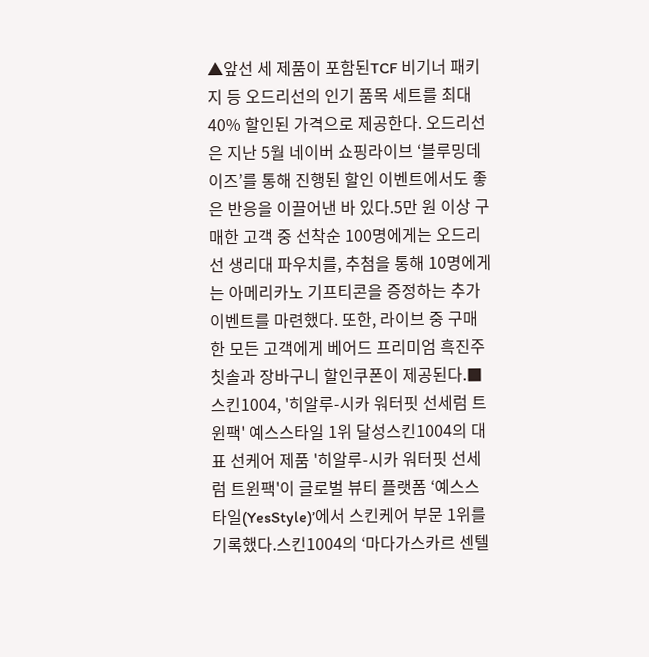▲앞선 세 제품이 포함된TCF 비기너 패키지 등 오드리선의 인기 품목 세트를 최대 40% 할인된 가격으로 제공한다. 오드리선은 지난 5월 네이버 쇼핑라이브 ‘블루밍데이즈’를 통해 진행된 할인 이벤트에서도 좋은 반응을 이끌어낸 바 있다.5만 원 이상 구매한 고객 중 선착순 100명에게는 오드리선 생리대 파우치를, 추첨을 통해 10명에게는 아메리카노 기프티콘을 증정하는 추가 이벤트를 마련했다. 또한, 라이브 중 구매한 모든 고객에게 베어드 프리미엄 흑진주 칫솔과 장바구니 할인쿠폰이 제공된다.■스킨1004, '히알루-시카 워터핏 선세럼 트윈팩' 예스스타일 1위 달성스킨1004의 대표 선케어 제품 '히알루-시카 워터핏 선세럼 트윈팩'이 글로벌 뷰티 플랫폼 ‘예스스타일(YesStyle)’에서 스킨케어 부문 1위를 기록했다.스킨1004의 ‘마다가스카르 센텔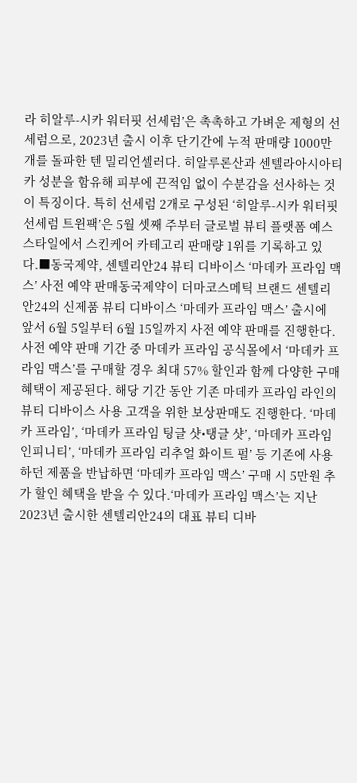라 히알루-시카 워터핏 선세럼’은 촉촉하고 가벼운 제형의 선세럼으로, 2023년 출시 이후 단기간에 누적 판매량 1000만개를 돌파한 텐 밀리언셀러다. 히알루론산과 센텔라아시아티카 성분을 함유해 피부에 끈적임 없이 수분감을 선사하는 것이 특징이다. 특히 선세럼 2개로 구성된 ‘히알루-시카 워터핏 선세럼 트윈팩’은 5월 셋째 주부터 글로벌 뷰티 플랫폼 예스스타일에서 스킨케어 카테고리 판매량 1위를 기록하고 있다.■동국제약, 센텔리안24 뷰티 디바이스 ‘마데카 프라임 맥스’ 사전 예약 판매동국제약이 더마코스메틱 브랜드 센텔리안24의 신제품 뷰티 디바이스 ‘마데카 프라임 맥스’ 출시에 앞서 6월 5일부터 6월 15일까지 사전 예약 판매를 진행한다.사전 예약 판매 기간 중 마데카 프라임 공식몰에서 ‘마데카 프라임 맥스’를 구매할 경우 최대 57% 할인과 함께 다양한 구매 혜택이 제공된다. 해당 기간 동안 기존 마데카 프라임 라인의 뷰티 디바이스 사용 고객을 위한 보상판매도 진행한다. ‘마데카 프라임’, ‘마데카 프라임 팅글 샷•탱글 샷’, ‘마데카 프라임 인피니티’, ‘마데카 프라임 리추얼 화이트 펄’ 등 기존에 사용하던 제품을 반납하면 ‘마데카 프라임 맥스’ 구매 시 5만원 추가 할인 혜택을 받을 수 있다.‘마데카 프라임 맥스’는 지난 2023년 출시한 센텔리안24의 대표 뷰티 디바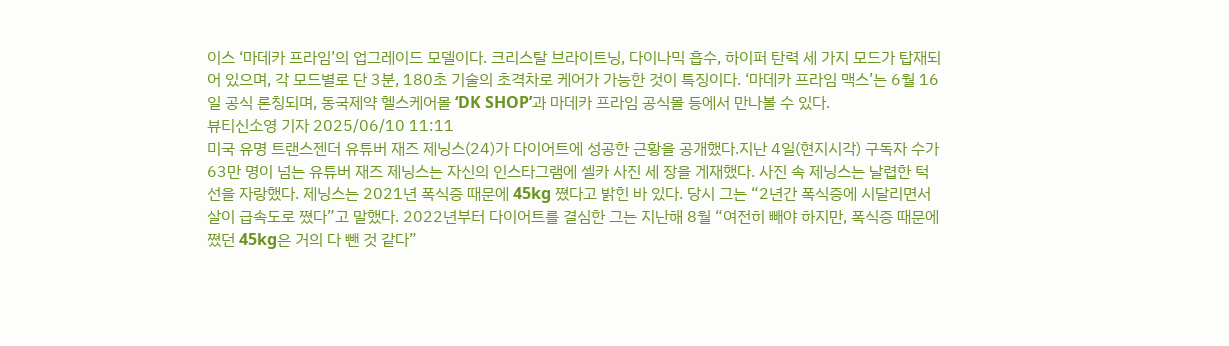이스 ‘마데카 프라임’의 업그레이드 모델이다. 크리스탈 브라이트닝, 다이나믹 흡수, 하이퍼 탄력 세 가지 모드가 탑재되어 있으며, 각 모드별로 단 3분, 180초 기술의 초격차로 케어가 가능한 것이 특징이다. ‘마데카 프라임 맥스’는 6월 16일 공식 론칭되며, 동국제약 헬스케어몰 ‘DK SHOP’과 마데카 프라임 공식몰 등에서 만나볼 수 있다.
뷰티신소영 기자 2025/06/10 11:11
미국 유명 트랜스젠더 유튜버 재즈 제닝스(24)가 다이어트에 성공한 근황을 공개했다.지난 4일(현지시각) 구독자 수가 63만 명이 넘는 유튜버 재즈 제닝스는 자신의 인스타그램에 셀카 사진 세 장을 게재했다. 사진 속 제닝스는 날렵한 턱선을 자랑했다. 제닝스는 2021년 폭식증 때문에 45kg 쪘다고 밝힌 바 있다. 당시 그는 “2년간 폭식증에 시달리면서 살이 급속도로 쪘다”고 말했다. 2022년부터 다이어트를 결심한 그는 지난해 8월 “여전히 빼야 하지만, 폭식증 때문에 쪘던 45kg은 거의 다 뺀 것 같다”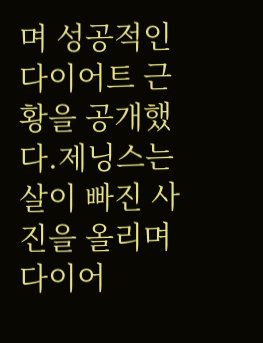며 성공적인 다이어트 근황을 공개했다.제닝스는 살이 빠진 사진을 올리며 다이어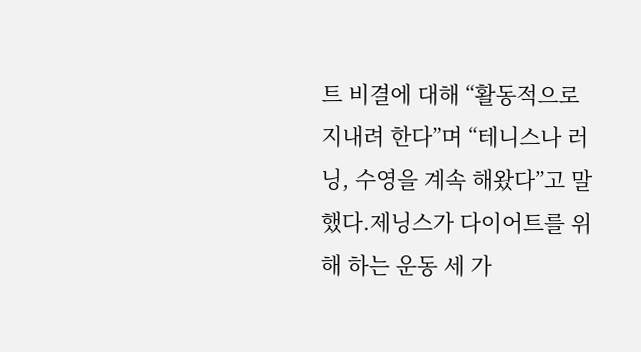트 비결에 대해 “활동적으로 지내려 한다”며 “테니스나 러닝, 수영을 계속 해왔다”고 말했다.제닝스가 다이어트를 위해 하는 운동 세 가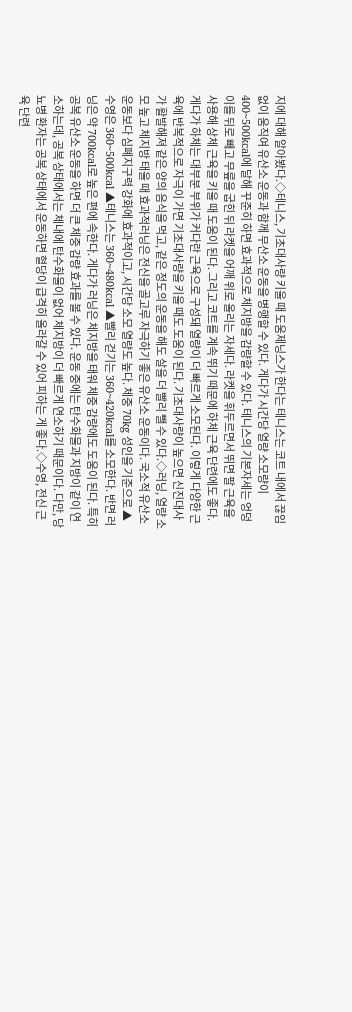지에 대해 알아봤다.◇테니스, 기초대사량 키울 때 도움제닝스가 한다는 테니스는 코트 내에서 끊임없이 움직여 유산소 운동과 함께 무산소 운동을 병행할 수 있다. 게다가 시간당 열량 소모량이 400~500kcal에 달해 꾸준히 하면 효과적으로 체지방을 감량할 수 있다. 테니스의 기본자세는 엉덩이를 뒤로 빼고 무릎을 굽힌 뒤 라켓을 어깨 위로 올리는 자세다. 라켓을 휘두르면서 뛰면 팔 근육을 사용해 상체 근육을 키울 때 도움이 된다. 그리고 코트를 계속 뛰기 때문에 하체 근육 단련에도 좋다. 게다가 하체는 대부분 부위가 커다란 근육으로 구성돼 열량이 더 빠르게 소모된다. 이렇게 다양한 근육에 반복적으로 자극이 가면 기초대사량을 키울 때도 도움이 된다. 기초대사량이 높으면 신진대사가 활발해져 같은 양의 음식을 먹고, 같은 정도의 운동을 해도 살을 더 빨리 뺄 수 있다.◇러닝, 열량 소모 높고 체지방 태울 때 효과적러닝은 전신을 골고루 자극하기 좋은 유산소 운동이다. 국소적 유산소 운동보다 심폐지구력 강화에 효과적이고, 시간당 소모 열량도 높다. 체중 70kg 성인을 기준으로 ▲수영은 360~500kcal ▲테니스는 360~480kcal ▲빨리 걷기는 360~420kcal를 소모한다. 반면 러닝은 약 700kcal로 높은 편에 속한다. 게다가 러닝은 체지방을 태워 체중 감량에도 도움이 된다. 특히 공복 유산소 운동을 하면 더 큰 체중 감량 효과를 볼 수 있다. 운동 중에는 탄수화물과 지방이 같이 연소하는데, 공복 상태에서는 체내에 탄수화물이 없어 체지방이 더 빠르게 연소하기 때문이다. 다만, 당뇨병 환자는 공복 상태에서 운동하면 혈당이 급격히 올라갈 수 있어 피하는 게 좋다.◇수영, 전신 근육 단련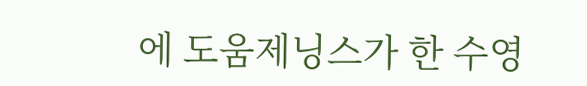에 도움제닝스가 한 수영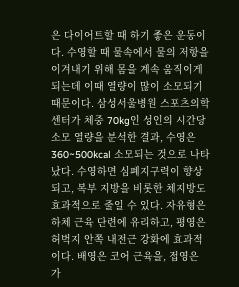은 다이어트할 때 하기 좋은 운동이다. 수영할 때 물속에서 물의 저항을 이겨내기 위해 몸을 계속 움직이게 되는데 이때 열량이 많이 소모되기 때문이다. 삼성서울병원 스포츠의학센터가 체중 70kg인 성인의 시간당 소모 열량을 분석한 결과, 수영은 360~500kcal 소모되는 것으로 나타났다. 수영하면 심폐지구력이 향상되고, 복부 지방을 비롯한 체지방도 효과적으로 줄일 수 있다. 자유형은 하체 근육 단련에 유리하고, 평영은 허벅지 안쪽 내전근 강화에 효과적이다. 배영은 코어 근육을, 접영은 가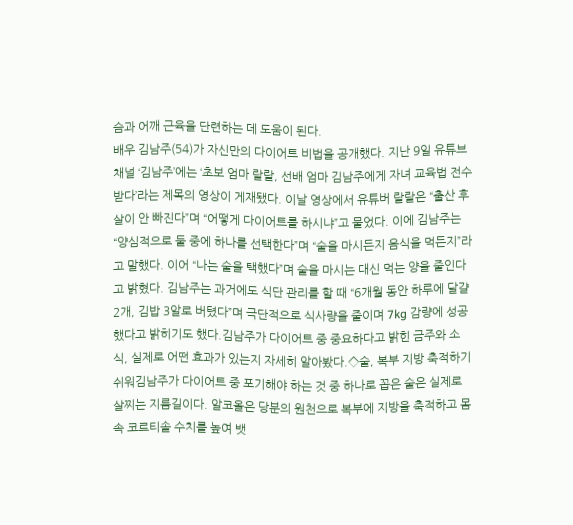슴과 어깨 근육을 단련하는 데 도움이 된다.
배우 김남주(54)가 자신만의 다이어트 비법을 공개했다. 지난 9일 유튜브 채널 ‘김남주’에는 ‘초보 엄마 랄랄, 선배 엄마 김남주에게 자녀 교육법 전수받다’라는 제목의 영상이 게재됐다. 이날 영상에서 유튜버 랄랄은 “출산 후 살이 안 빠진다”며 “어떻게 다이어트를 하시냐”고 물었다. 이에 김남주는 “양심적으로 둘 중에 하나를 선택한다”며 “술을 마시든지 음식을 먹든지”라고 말했다. 이어 “나는 술을 택했다”며 술을 마시는 대신 먹는 양을 줄인다고 밝혔다. 김남주는 과거에도 식단 관리를 할 때 “6개월 동안 하루에 달걀 2개, 김밥 3알로 버텼다”며 극단적으로 식사량을 줄이며 7kg 감량에 성공했다고 밝히기도 했다.김남주가 다이어트 중 중요하다고 밝힌 금주와 소식, 실제로 어떤 효과가 있는지 자세히 알아봤다.◇술, 복부 지방 축적하기 쉬워김남주가 다이어트 중 포기해야 하는 것 중 하나로 꼽은 술은 실제로 살찌는 지름길이다. 알코올은 당분의 원천으로 복부에 지방을 축적하고 몸속 코르티솔 수치를 높여 뱃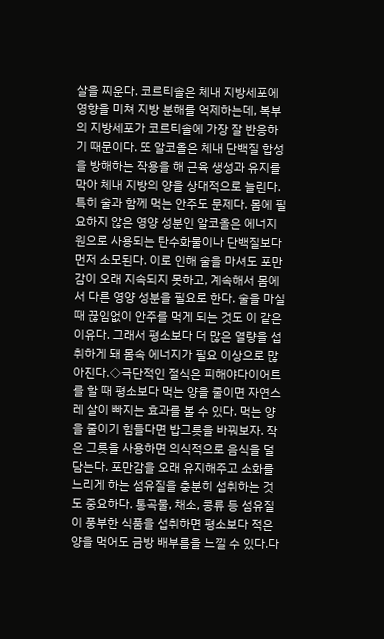살을 찌운다. 코르티솔은 체내 지방세포에 영향을 미쳐 지방 분해를 억제하는데, 복부의 지방세포가 코르티솔에 가장 잘 반응하기 때문이다. 또 알코올은 체내 단백질 합성을 방해하는 작용을 해 근육 생성과 유지를 막아 체내 지방의 양을 상대적으로 늘린다.특히 술과 함께 먹는 안주도 문제다. 몸에 필요하지 않은 영양 성분인 알코올은 에너지원으로 사용되는 탄수화물이나 단백질보다 먼저 소모된다. 이로 인해 술을 마셔도 포만감이 오래 지속되지 못하고, 계속해서 몸에서 다른 영양 성분을 필요로 한다. 술을 마실 때 끊임없이 안주를 먹게 되는 것도 이 같은 이유다. 그래서 평소보다 더 많은 열량을 섭취하게 돼 몸속 에너지가 필요 이상으로 많아진다.◇극단적인 절식은 피해야다이어트를 할 때 평소보다 먹는 양을 줄이면 자연스레 살이 빠지는 효과를 볼 수 있다. 먹는 양을 줄이기 힘들다면 밥그릇을 바꿔보자. 작은 그릇을 사용하면 의식적으로 음식을 덜 담는다. 포만감을 오래 유지해주고 소화를 느리게 하는 섬유질을 충분히 섭취하는 것도 중요하다. 통곡물, 채소, 콩류 등 섬유질이 풍부한 식품을 섭취하면 평소보다 적은 양을 먹어도 금방 배부름을 느낄 수 있다.다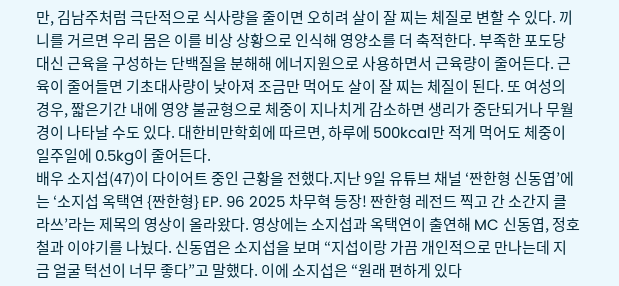만, 김남주처럼 극단적으로 식사량을 줄이면 오히려 살이 잘 찌는 체질로 변할 수 있다. 끼니를 거르면 우리 몸은 이를 비상 상황으로 인식해 영양소를 더 축적한다. 부족한 포도당 대신 근육을 구성하는 단백질을 분해해 에너지원으로 사용하면서 근육량이 줄어든다. 근육이 줄어들면 기초대사량이 낮아져 조금만 먹어도 살이 잘 찌는 체질이 된다. 또 여성의 경우, 짧은기간 내에 영양 불균형으로 체중이 지나치게 감소하면 생리가 중단되거나 무월경이 나타날 수도 있다. 대한비만학회에 따르면, 하루에 500kcal만 적게 먹어도 체중이 일주일에 0.5kg이 줄어든다.
배우 소지섭(47)이 다이어트 중인 근황을 전했다.지난 9일 유튜브 채널 ‘짠한형 신동엽’에는 ‘소지섭 옥택연 {짠한형} EP. 96 2025 차무혁 등장! 짠한형 레전드 찍고 간 소간지 클라쓰’라는 제목의 영상이 올라왔다. 영상에는 소지섭과 옥택연이 출연해 MC 신동엽, 정호철과 이야기를 나눴다. 신동엽은 소지섭을 보며 “지섭이랑 가끔 개인적으로 만나는데 지금 얼굴 턱선이 너무 좋다”고 말했다. 이에 소지섭은 “원래 편하게 있다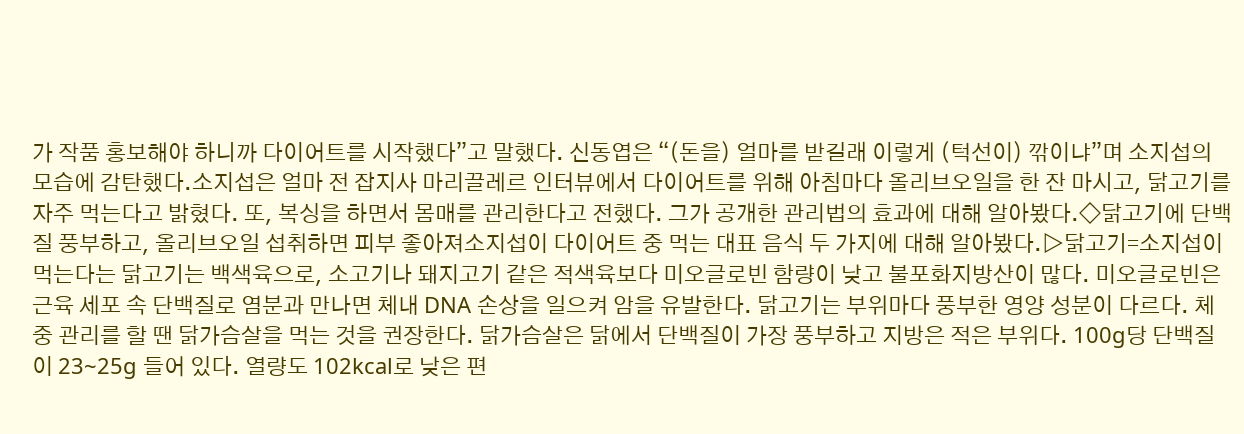가 작품 홍보해야 하니까 다이어트를 시작했다”고 말했다. 신동엽은 “(돈을) 얼마를 받길래 이렇게 (턱선이) 깎이냐”며 소지섭의 모습에 감탄했다.소지섭은 얼마 전 잡지사 마리끌레르 인터뷰에서 다이어트를 위해 아침마다 올리브오일을 한 잔 마시고, 닭고기를 자주 먹는다고 밝혔다. 또, 복싱을 하면서 몸매를 관리한다고 전했다. 그가 공개한 관리법의 효과에 대해 알아봤다.◇닭고기에 단백질 풍부하고, 올리브오일 섭취하면 피부 좋아져소지섭이 다이어트 중 먹는 대표 음식 두 가지에 대해 알아봤다.▷닭고기=소지섭이 먹는다는 닭고기는 백색육으로, 소고기나 돼지고기 같은 적색육보다 미오글로빈 함량이 낮고 불포화지방산이 많다. 미오글로빈은 근육 세포 속 단백질로 염분과 만나면 체내 DNA 손상을 일으켜 암을 유발한다. 닭고기는 부위마다 풍부한 영양 성분이 다르다. 체중 관리를 할 땐 닭가슴살을 먹는 것을 권장한다. 닭가슴살은 닭에서 단백질이 가장 풍부하고 지방은 적은 부위다. 100g당 단백질이 23~25g 들어 있다. 열량도 102kcal로 낮은 편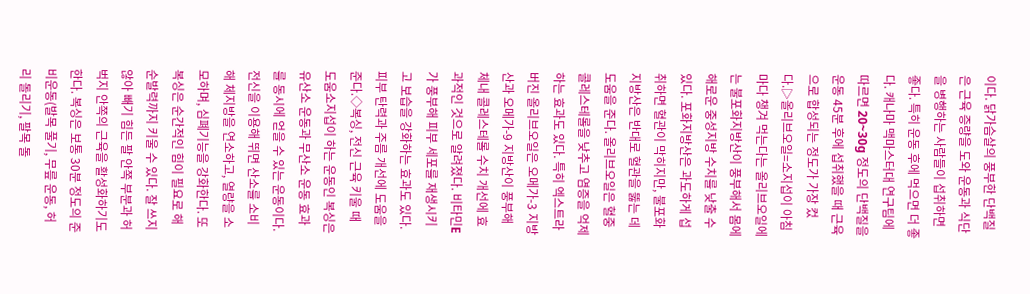이다. 닭가슴살의 풍부한 단백질은 근육 증량을 도와 운동과 식단을 병행하는 사람들이 섭취하면 좋다. 특히 운동 후에 먹으면 더 좋다. 캐나마 맥마스터대 연구팀에 따르면 20~30g 정도의 단백질을 운동 45분 후에 섭취했을 때 근육으로 합성되는 정도가 가장 컸다.▷올리브오일=소지섭이 아침마다 챙겨 먹는다는 올리브오일에는 불포화지방산이 풍부해서 몸에 해로운 중성지방 수치를 낮출 수 있다. 포화지방산은 과도하게 섭취하면 혈관이 막히지만, 불포화지방산은 반대로 혈관을 뚫는 데 도움을 준다. 올리브오일은 혈중 콜레스테롤을 낮추고 염증을 억제하는 효과도 있다. 특히 엑스트라 버진 올리브오일은 오메가-3 지방산과 오메가-9 지방산이 풍부해 체내 콜레스테롤 수치 개선에 효과적인 것으로 알려졌다. 비타민E가 풍부해 피부 세포를 재생시키고 보습을 강화하는 효과도 있다. 피부 탄력과 주름 개선에 도움을 준다.◇복싱, 전신 근육 키울 때 도움소지섭이 하는 운동인 복싱은 유산소 운동과 무산소 운동 효과를 동시에 얻을 수 있는 운동이다. 전신을 이용해 뛰면 산소를 소비해 체지방을 연소하고, 열량을 소모하며, 심폐기능을 강화한다. 또 복싱은 순간적인 힘이 필요로 해 순발력까지 키울 수 있다. 잘 쓰지 않아 빼기 힘든 팔 안쪽 부분과 허벅지 안쪽의 근육을 활성화하기도 한다. 복싱은 보통 30분 정도의 준비운동(발목 풀기, 무릎 운동, 허리 돌리기, 팔목 돌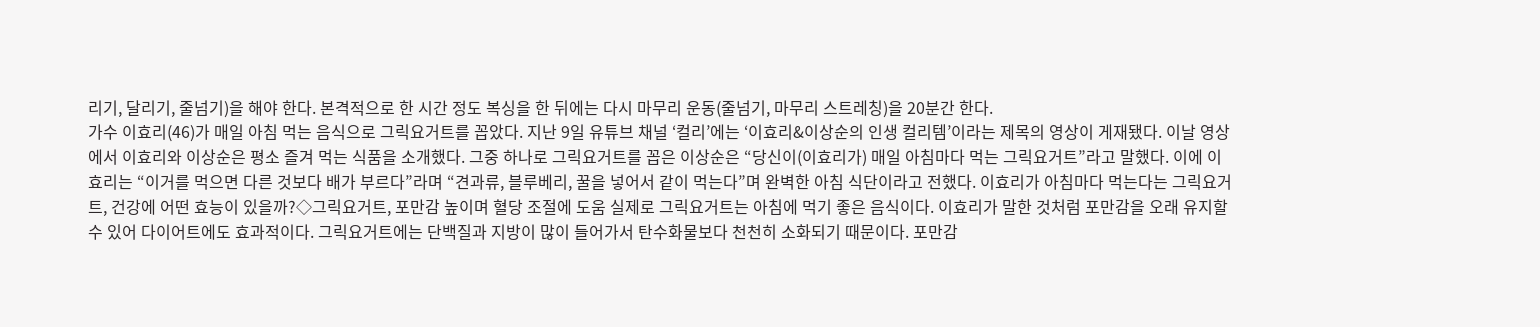리기, 달리기, 줄넘기)을 해야 한다. 본격적으로 한 시간 정도 복싱을 한 뒤에는 다시 마무리 운동(줄넘기, 마무리 스트레칭)을 20분간 한다.
가수 이효리(46)가 매일 아침 먹는 음식으로 그릭요거트를 꼽았다. 지난 9일 유튜브 채널 ‘컬리’에는 ‘이효리&이상순의 인생 컬리템’이라는 제목의 영상이 게재됐다. 이날 영상에서 이효리와 이상순은 평소 즐겨 먹는 식품을 소개했다. 그중 하나로 그릭요거트를 꼽은 이상순은 “당신이(이효리가) 매일 아침마다 먹는 그릭요거트”라고 말했다. 이에 이효리는 “이거를 먹으면 다른 것보다 배가 부르다”라며 “견과류, 블루베리, 꿀을 넣어서 같이 먹는다”며 완벽한 아침 식단이라고 전했다. 이효리가 아침마다 먹는다는 그릭요거트, 건강에 어떤 효능이 있을까?◇그릭요거트, 포만감 높이며 혈당 조절에 도움 실제로 그릭요거트는 아침에 먹기 좋은 음식이다. 이효리가 말한 것처럼 포만감을 오래 유지할 수 있어 다이어트에도 효과적이다. 그릭요거트에는 단백질과 지방이 많이 들어가서 탄수화물보다 천천히 소화되기 때문이다. 포만감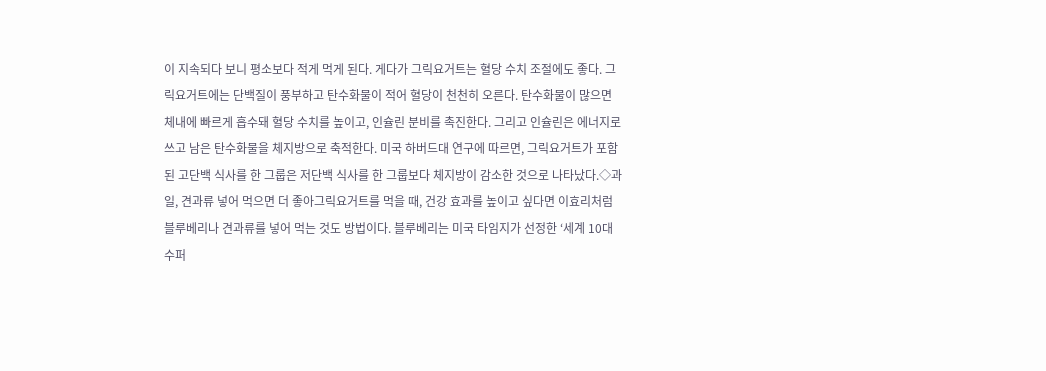이 지속되다 보니 평소보다 적게 먹게 된다. 게다가 그릭요거트는 혈당 수치 조절에도 좋다. 그릭요거트에는 단백질이 풍부하고 탄수화물이 적어 혈당이 천천히 오른다. 탄수화물이 많으면 체내에 빠르게 흡수돼 혈당 수치를 높이고, 인슐린 분비를 촉진한다. 그리고 인슐린은 에너지로 쓰고 남은 탄수화물을 체지방으로 축적한다. 미국 하버드대 연구에 따르면, 그릭요거트가 포함된 고단백 식사를 한 그룹은 저단백 식사를 한 그룹보다 체지방이 감소한 것으로 나타났다.◇과일, 견과류 넣어 먹으면 더 좋아그릭요거트를 먹을 때, 건강 효과를 높이고 싶다면 이효리처럼 블루베리나 견과류를 넣어 먹는 것도 방법이다. 블루베리는 미국 타임지가 선정한 ‘세계 10대 수퍼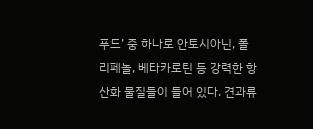푸드’ 중 하나로 안토시아닌, 폴리페놀, 베타카로틴 등 강력한 항산화 물질들이 들어 있다. 견과류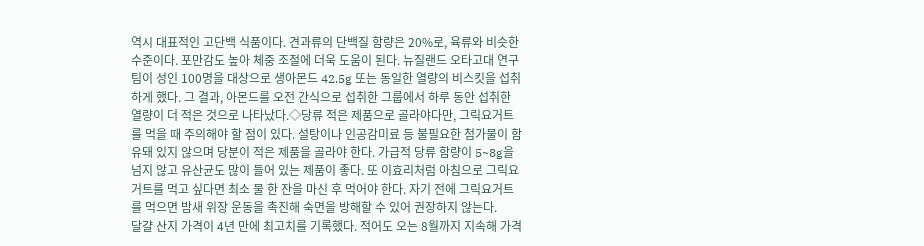역시 대표적인 고단백 식품이다. 견과류의 단백질 함량은 20%로, 육류와 비슷한 수준이다. 포만감도 높아 체중 조절에 더욱 도움이 된다. 뉴질랜드 오타고대 연구팀이 성인 100명을 대상으로 생아몬드 42.5g 또는 동일한 열량의 비스킷을 섭취하게 했다. 그 결과, 아몬드를 오전 간식으로 섭취한 그룹에서 하루 동안 섭취한 열량이 더 적은 것으로 나타났다.◇당류 적은 제품으로 골라야다만, 그릭요거트를 먹을 때 주의해야 할 점이 있다. 설탕이나 인공감미료 등 불필요한 첨가물이 함유돼 있지 않으며 당분이 적은 제품을 골라야 한다. 가급적 당류 함량이 5~8g을 넘지 않고 유산균도 많이 들어 있는 제품이 좋다. 또 이효리처럼 아침으로 그릭요거트를 먹고 싶다면 최소 물 한 잔을 마신 후 먹어야 한다. 자기 전에 그릭요거트를 먹으면 밤새 위장 운동을 촉진해 숙면을 방해할 수 있어 권장하지 않는다.
달걀 산지 가격이 4년 만에 최고치를 기록했다. 적어도 오는 8월까지 지속해 가격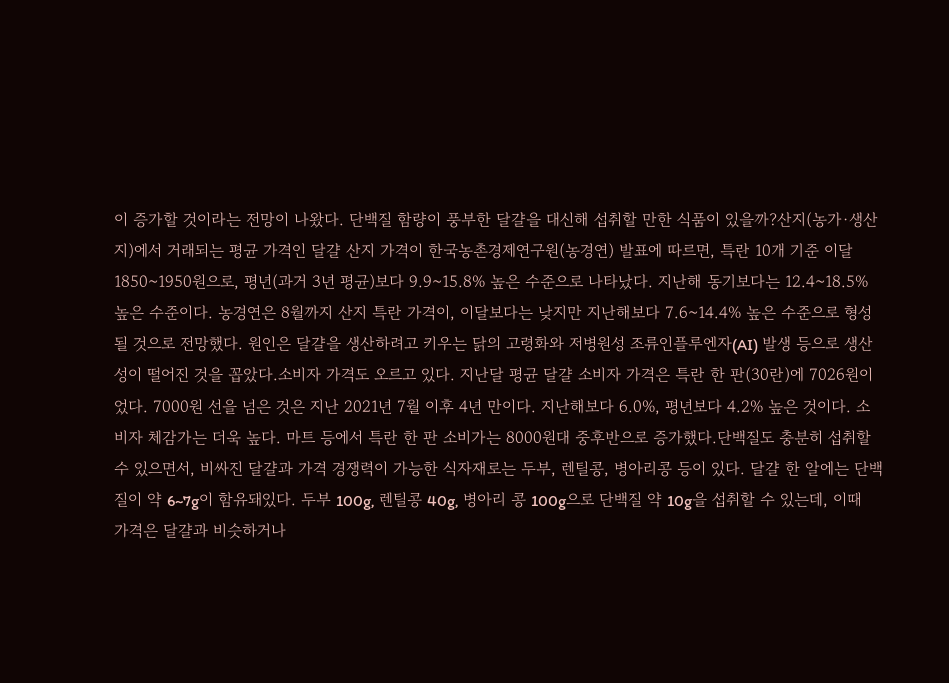이 증가할 것이라는 전망이 나왔다. 단백질 함량이 풍부한 달걀을 대신해 섭취할 만한 식품이 있을까?산지(농가·생산지)에서 거래되는 평균 가격인 달걀 산지 가격이 한국농촌경제연구원(농경연) 발표에 따르면, 특란 10개 기준 이달 1850~1950원으로, 평년(과거 3년 평균)보다 9.9~15.8% 높은 수준으로 나타났다. 지난해 동기보다는 12.4~18.5% 높은 수준이다. 농경연은 8월까지 산지 특란 가격이, 이달보다는 낮지만 지난해보다 7.6~14.4% 높은 수준으로 형성될 것으로 전망했다. 원인은 달걀을 생산하려고 키우는 닭의 고령화와 저병원성 조류인플루엔자(AI) 발생 등으로 생산성이 떨어진 것을 꼽았다.소비자 가격도 오르고 있다. 지난달 평균 달걀 소비자 가격은 특란 한 판(30란)에 7026원이었다. 7000원 선을 넘은 것은 지난 2021년 7월 이후 4년 만이다. 지난해보다 6.0%, 평년보다 4.2% 높은 것이다. 소비자 체감가는 더욱 높다. 마트 등에서 특란 한 판 소비가는 8000원대 중후반으로 증가했다.단백질도 충분히 섭취할 수 있으면서, 비싸진 달걀과 가격 경쟁력이 가능한 식자재로는 두부, 렌틸콩, 병아리콩 등이 있다. 달걀 한 알에는 단백질이 약 6~7g이 함유돼있다. 두부 100g, 렌틸콩 40g, 병아리 콩 100g으로 단백질 약 10g을 섭취할 수 있는데, 이때 가격은 달걀과 비슷하거나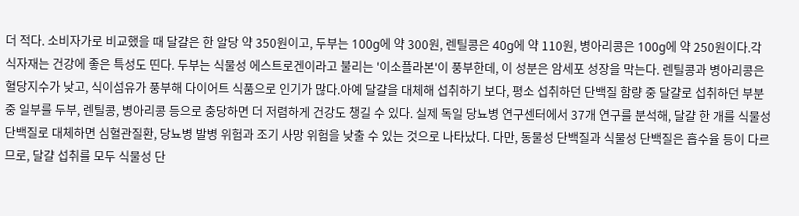더 적다. 소비자가로 비교했을 때 달걀은 한 알당 약 350원이고, 두부는 100g에 약 300원, 렌틸콩은 40g에 약 110원, 병아리콩은 100g에 약 250원이다.각 식자재는 건강에 좋은 특성도 띤다. 두부는 식물성 에스트로겐이라고 불리는 '이소플라본'이 풍부한데, 이 성분은 암세포 성장을 막는다. 렌틸콩과 병아리콩은 혈당지수가 낮고, 식이섬유가 풍부해 다이어트 식품으로 인기가 많다.아예 달걀을 대체해 섭취하기 보다, 평소 섭취하던 단백질 함량 중 달걀로 섭취하던 부분 중 일부를 두부, 렌틸콩, 병아리콩 등으로 충당하면 더 저렴하게 건강도 챙길 수 있다. 실제 독일 당뇨병 연구센터에서 37개 연구를 분석해, 달걀 한 개를 식물성 단백질로 대체하면 심혈관질환, 당뇨병 발병 위험과 조기 사망 위험을 낮출 수 있는 것으로 나타났다. 다만, 동물성 단백질과 식물성 단백질은 흡수율 등이 다르므로, 달걀 섭취를 모두 식물성 단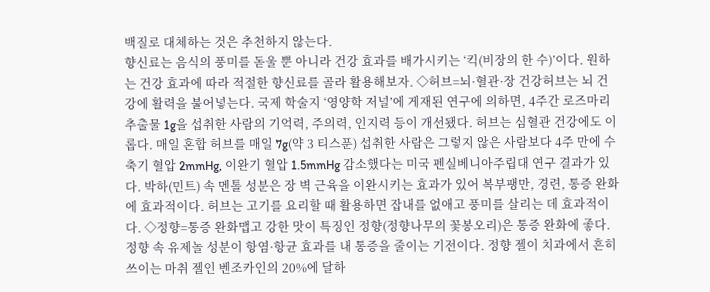백질로 대체하는 것은 추천하지 않는다.
향신료는 음식의 풍미를 돋울 뿐 아니라 건강 효과를 배가시키는 ‘킥(비장의 한 수)’이다. 원하는 건강 효과에 따라 적절한 향신료를 골라 활용해보자. ◇허브=뇌·혈관·장 건강허브는 뇌 건강에 활력을 불어넣는다. 국제 학술지 ‘영양학 저널’에 게재된 연구에 의하면, 4주간 로즈마리 추출물 1g을 섭취한 사람의 기억력, 주의력, 인지력 등이 개선됐다. 허브는 심혈관 건강에도 이롭다. 매일 혼합 허브를 매일 7g(약 3 티스푼) 섭취한 사람은 그렇지 않은 사람보다 4주 만에 수축기 혈압 2mmHg, 이완기 혈압 1.5mmHg 감소했다는 미국 펜실베니아주립대 연구 결과가 있다. 박하(민트) 속 멘톨 성분은 장 벽 근육을 이완시키는 효과가 있어 복부팽만, 경련, 통증 완화에 효과적이다. 허브는 고기를 요리할 때 활용하면 잡내를 없애고 풍미를 살리는 데 효과적이다. ◇정향=통증 완화맵고 강한 맛이 특징인 정향(정향나무의 꽃봉오리)은 통증 완화에 좋다. 정향 속 유제놀 성분이 항염·항균 효과를 내 통증을 줄이는 기전이다. 정향 젤이 치과에서 흔히 쓰이는 마취 젤인 벤조카인의 20%에 달하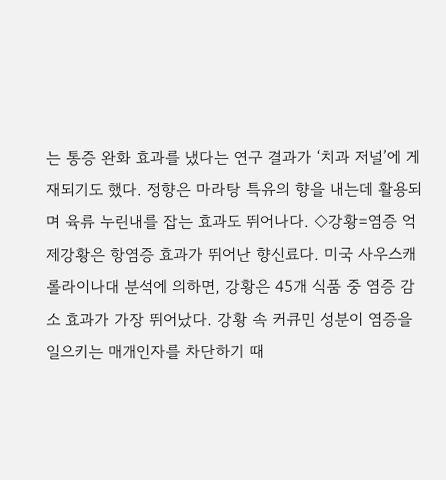는 통증 완화 효과를 냈다는 연구 결과가 ‘치과 저널’에 게재되기도 했다. 정향은 마라탕 특유의 향을 내는데 활용되며 육류 누린내를 잡는 효과도 뛰어나다. ◇강황=염증 억제강황은 항염증 효과가 뛰어난 향신료다. 미국 사우스캐롤라이나대 분석에 의하면, 강황은 45개 식품 중 염증 감소 효과가 가장 뛰어났다. 강황 속 커큐민 성분이 염증을 일으키는 매개인자를 차단하기 때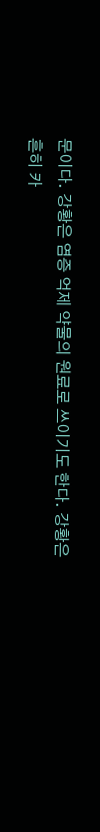문이다. 강황은 염증 억제 약물의 원료로 쓰이기도 한다. 강황은 흔히 카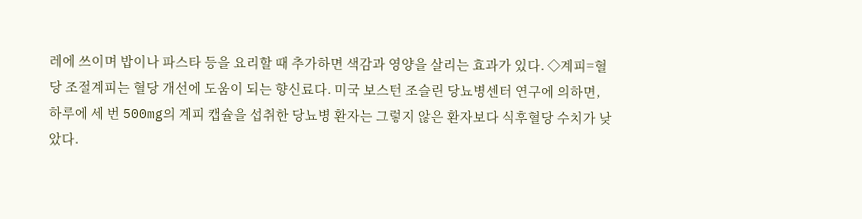레에 쓰이며 밥이나 파스타 등을 요리할 때 추가하면 색감과 영양을 살리는 효과가 있다. ◇계피=혈당 조절계피는 혈당 개선에 도움이 되는 향신료다. 미국 보스턴 조슬린 당뇨병센터 연구에 의하면, 하루에 세 번 500mg의 계피 캡슐을 섭취한 당뇨병 환자는 그렇지 않은 환자보다 식후혈당 수치가 낮았다.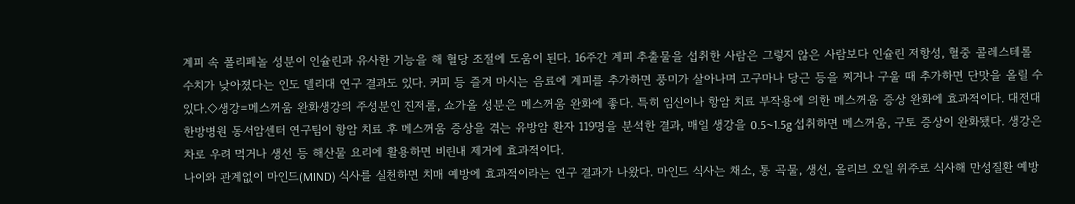계피 속 폴리페놀 성분이 인슐린과 유사한 기능을 해 혈당 조절에 도움이 된다. 16주간 계피 추출물을 섭취한 사람은 그렇지 않은 사람보다 인슐린 저항성, 혈중 콜레스테롤 수치가 낮아졌다는 인도 델리대 연구 결과도 있다. 커피 등 즐겨 마시는 음료에 계피를 추가하면 풍미가 살아나며 고구마나 당근 등을 찌거나 구울 때 추가하면 단맛을 올릴 수 있다.◇생강=메스꺼움 완화생강의 주성분인 진저롤, 쇼가올 성분은 메스꺼움 완화에 좋다. 특히 임신이나 항암 치료 부작용에 의한 메스꺼움 증상 완화에 효과적이다. 대전대 한방병원 동서암센터 연구팀이 항암 치료 후 메스꺼움 증상을 겪는 유방암 환자 119명을 분석한 결과, 매일 생강을 0.5~1.5g 섭취하면 메스꺼움, 구토 증상이 완화됐다. 생강은 차로 우려 먹거나 생선 등 해산물 요리에 활용하면 비린내 제거에 효과적이다.
나이와 관계없이 마인드(MIND) 식사를 실천하면 치매 예방에 효과적이라는 연구 결과가 나왔다. 마인드 식사는 채소, 통 곡물, 생선, 올리브 오일 위주로 식사해 만성질환 예방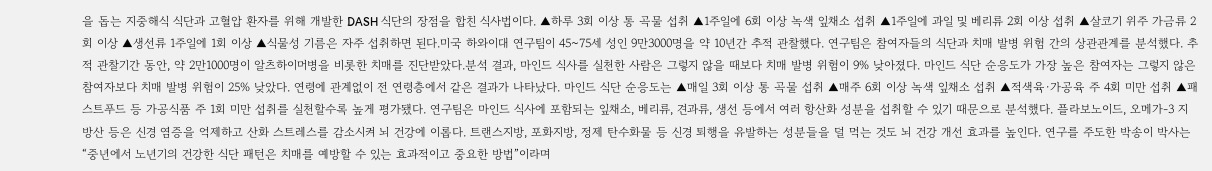을 돕는 지중해식 식단과 고혈압 환자를 위해 개발한 DASH 식단의 장점을 합친 식사법이다. ▲하루 3회 이상 통 곡물 섭취 ▲1주일에 6회 이상 녹색 잎채소 섭취 ▲1주일에 과일 및 베리류 2회 이상 섭취 ▲살코기 위주 가금류 2회 이상 ▲생선류 1주일에 1회 이상 ▲식물성 기름은 자주 섭취하면 된다.미국 하와이대 연구팀이 45~75세 성인 9만3000명을 약 10년간 추적 관찰했다. 연구팀은 참여자들의 식단과 치매 발병 위험 간의 상관관계를 분석했다. 추적 관찰기간 동안, 약 2만1000명이 알츠하이머병을 비롯한 치매를 진단받았다.분석 결과, 마인드 식사를 실천한 사람은 그렇지 않을 때보다 치매 발병 위험이 9% 낮아졌다. 마인드 식단 순응도가 가장 높은 참여자는 그렇지 않은 참여자보다 치매 발병 위험이 25% 낮았다. 연령에 관계없이 전 연령층에서 같은 결과가 나타났다. 마인드 식단 순응도는 ▲매일 3회 이상 통 곡물 섭취 ▲매주 6회 이상 녹색 잎채소 섭취 ▲적색육·가공육 주 4회 미만 섭취 ▲패스트푸드 등 가공식품 주 1회 미만 섭취를 실천할수록 높게 평가됐다. 연구팀은 마인드 식사에 포함되는 잎채소, 베리류, 견과류, 생선 등에서 여러 항산화 성분을 섭취할 수 있기 때문으로 분석했다. 플라보노이드, 오메가-3 지방산 등은 신경 염증을 억제하고 산화 스트레스를 감소시켜 뇌 건강에 이롭다. 트랜스지방, 포화지방, 정제 탄수화물 등 신경 퇴행을 유발하는 성분들을 덜 먹는 것도 뇌 건강 개선 효과를 높인다. 연구를 주도한 박송이 박사는 “중년에서 노년기의 건강한 식단 패턴은 치매를 예방할 수 있는 효과적이고 중요한 방법”이라며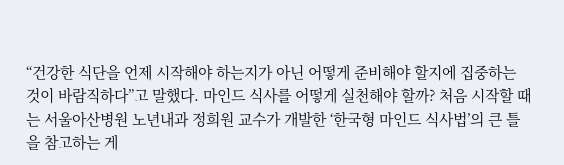“건강한 식단을 언제 시작해야 하는지가 아닌 어떻게 준비해야 할지에 집중하는 것이 바람직하다”고 말했다. 마인드 식사를 어떻게 실천해야 할까? 처음 시작할 때는 서울아산병원 노년내과 정희원 교수가 개발한 ‘한국형 마인드 식사법’의 큰 틀을 참고하는 게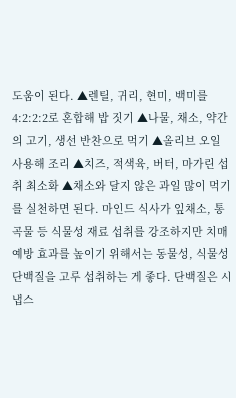도움이 된다. ▲렌틸, 귀리, 현미, 백미를 4:2:2:2로 혼합해 밥 짓기 ▲나물, 채소, 약간의 고기, 생선 반찬으로 먹기 ▲올리브 오일 사용해 조리 ▲치즈, 적색육, 버터, 마가린 섭취 최소화 ▲채소와 달지 않은 과일 많이 먹기를 실천하면 된다. 마인드 식사가 잎채소, 통 곡물 등 식물성 재료 섭취를 강조하지만 치매 예방 효과를 높이기 위해서는 동물성, 식물성 단백질을 고루 섭취하는 게 좋다. 단백질은 시냅스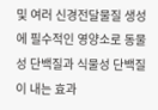및 여러 신경전달물질 생성에 필수적인 영양소로 동물성 단백질과 식물성 단백질이 내는 효과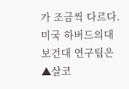가 조금씩 다르다. 미국 하버드의대 보건대 연구팀은 ▲살코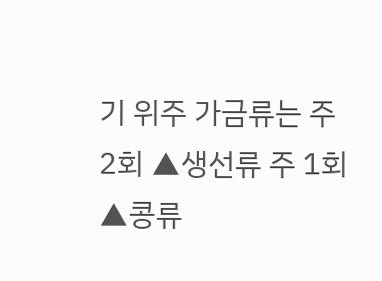기 위주 가금류는 주 2회 ▲생선류 주 1회 ▲콩류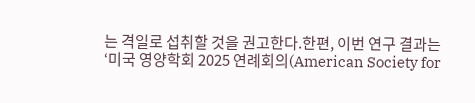는 격일로 섭취할 것을 권고한다.한편, 이번 연구 결과는 ‘미국 영양학회 2025 연례회의(American Society for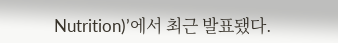Nutrition)’에서 최근 발표됐다.